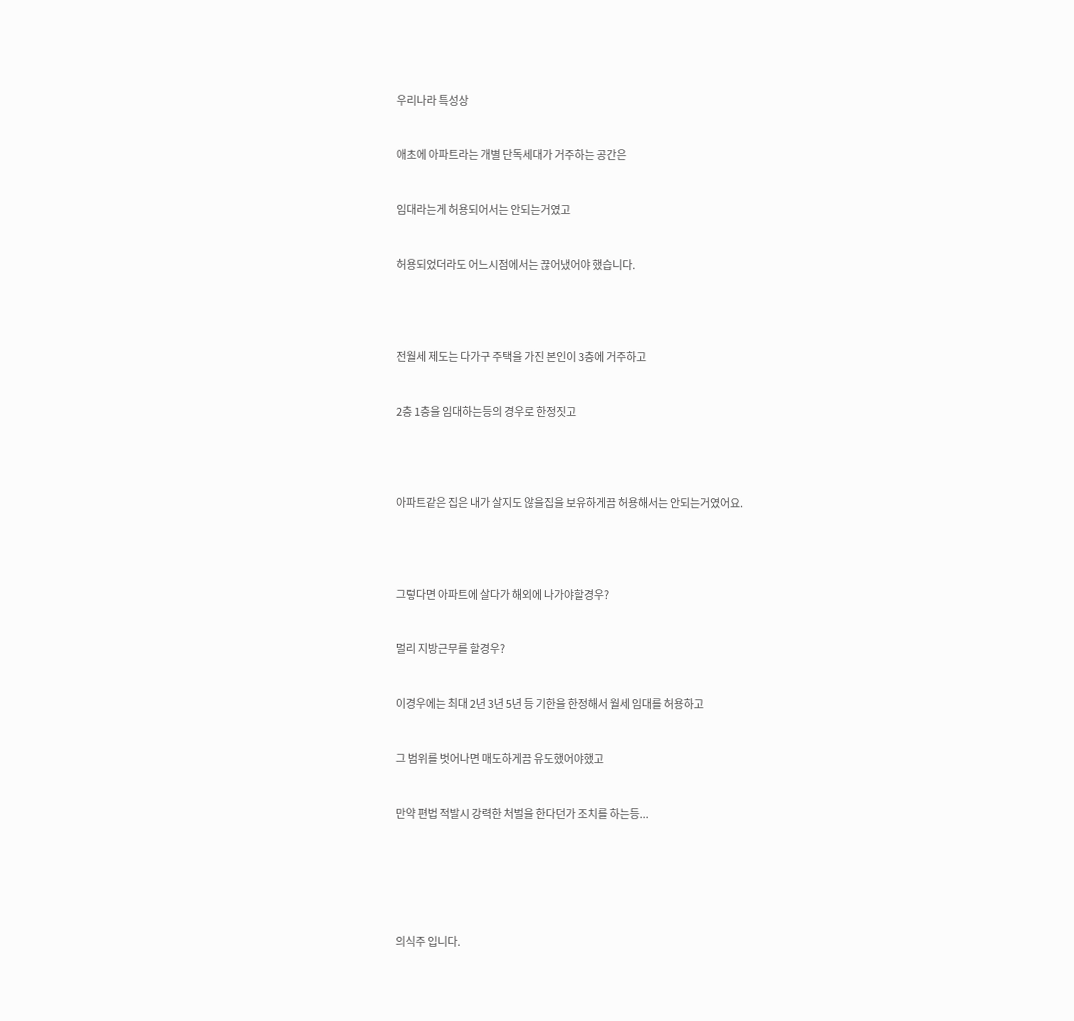우리나라 특성상


애초에 아파트라는 개별 단독세대가 거주하는 공간은


임대라는게 허용되어서는 안되는거였고


허용되었더라도 어느시점에서는 끊어냈어야 했습니다.




전월세 제도는 다가구 주택을 가진 본인이 3층에 거주하고


2층 1층을 임대하는등의 경우로 한정짓고




아파트같은 집은 내가 살지도 않을집을 보유하게끔 허용해서는 안되는거였어요.




그렇다면 아파트에 살다가 해외에 나가야할경우?


멀리 지방근무를 할경우?


이경우에는 최대 2년 3년 5년 등 기한을 한정해서 월세 임대를 허용하고


그 범위를 벗어나면 매도하게끔 유도했어야했고


만약 편법 적발시 강력한 처벌을 한다던가 조치를 하는등...






의식주 입니다.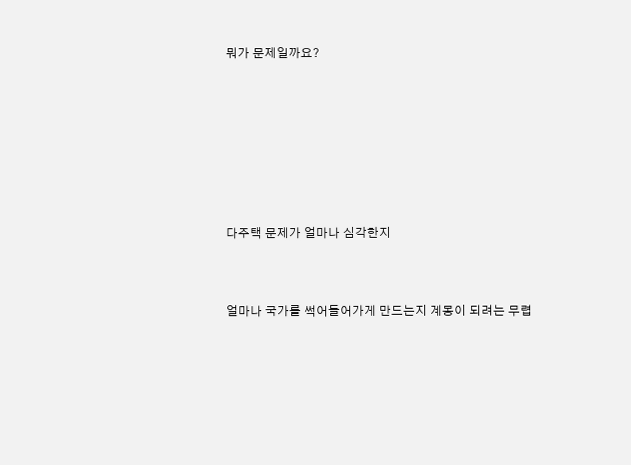뭐가 문제일까요?






다주택 문제가 얼마나 심각한지


얼마나 국가를 썩어들어가게 만드는지 계몽이 되려는 무렵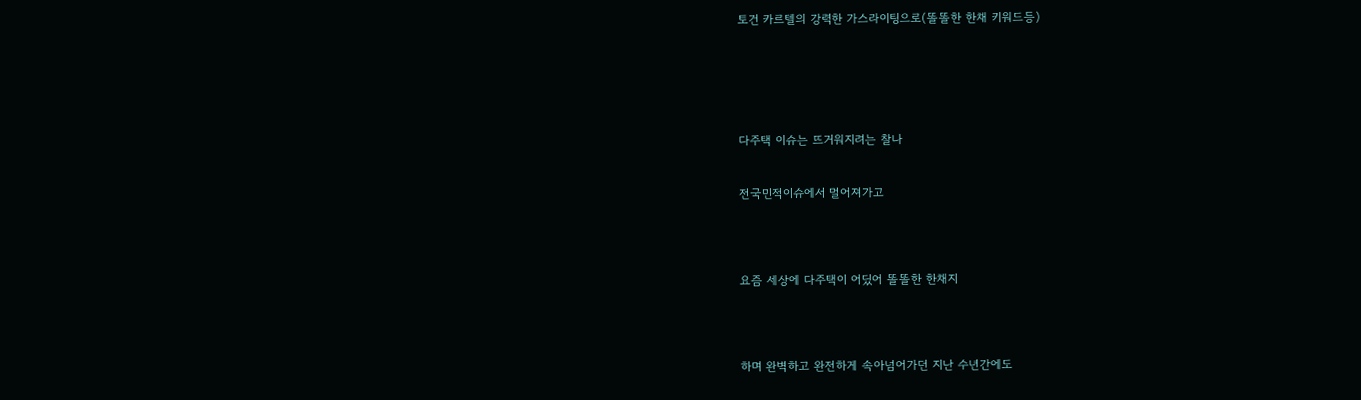토건 카르텔의 강력한 가스라이팅으로(똘똘한 한채 키워드등)






다주택 이슈는 뜨거워지려는 찰나


전국민적이슈에서 멀어져가고




요즘 세상에 다주택이 어딨어 똘똘한 한채지




하며 완벽하고 완전하게 속아넘어가던 지난 수년간에도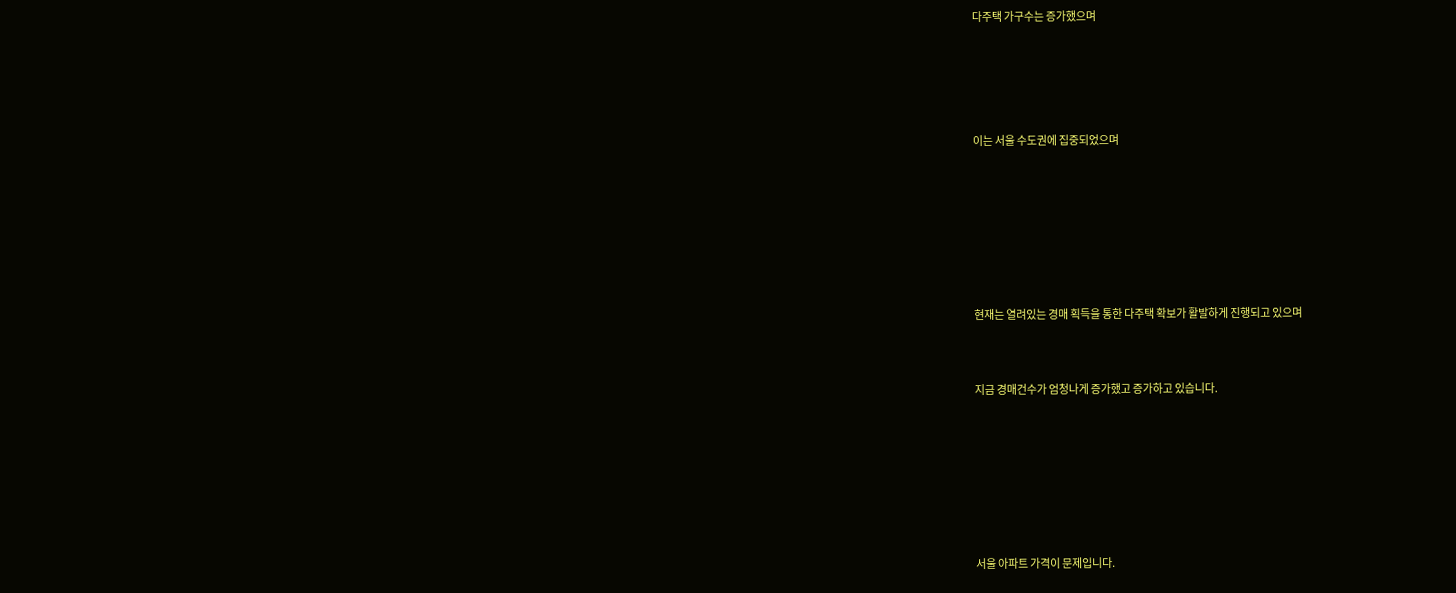다주택 가구수는 증가했으며




이는 서울 수도권에 집중되었으며






현재는 열려있는 경매 획득을 통한 다주택 확보가 활발하게 진행되고 있으며


지금 경매건수가 엄청나게 증가했고 증가하고 있습니다.






서울 아파트 가격이 문제입니다.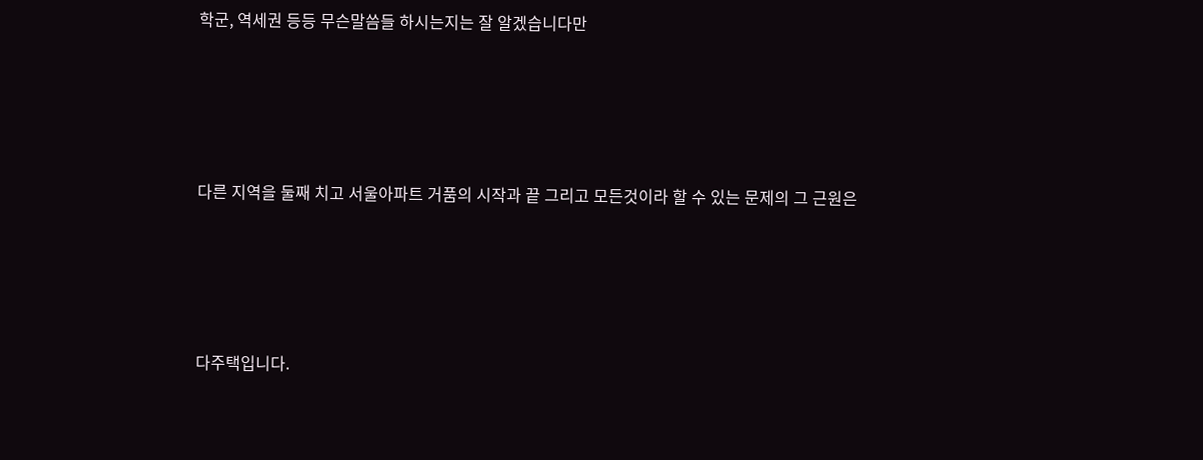학군, 역세권 등등 무슨말씀들 하시는지는 잘 알겠습니다만




다른 지역을 둘째 치고 서울아파트 거품의 시작과 끝 그리고 모든것이라 할 수 있는 문제의 그 근원은




다주택입니다.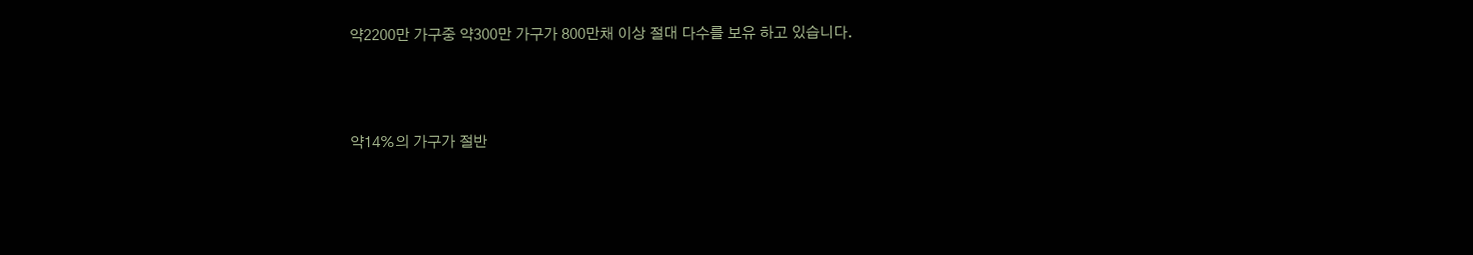약2200만 가구중 약300만 가구가 800만채 이상 절대 다수를 보유 하고 있습니다.




약14%의 가구가 절반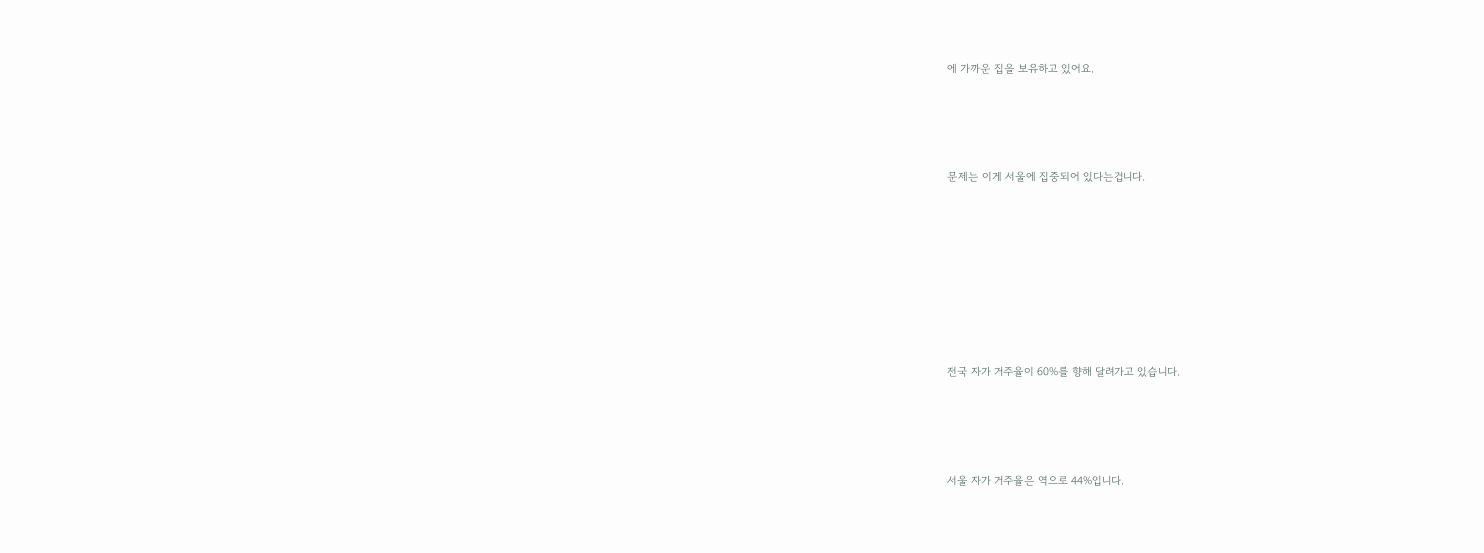에 가까운 집을 보유하고 있어요.




문제는 이게 서울에 집중되어 있다는겁니다.








전국 자가 거주율이 60%를 향해 달려가고 있습니다.




서울 자가 거주율은 역으로 44%입니다.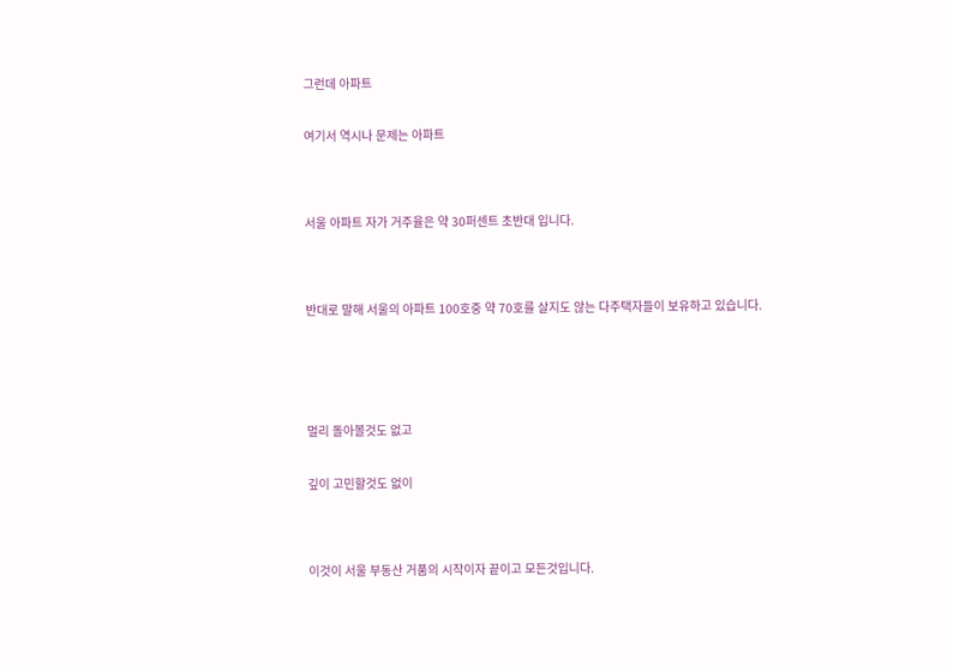그런데 아파트


여기서 역시나 문제는 아파트




서울 아파트 자가 거주율은 약 30퍼센트 초반대 입니다.




반대로 말해 서울의 아파트 100호중 약 70호를 살지도 않는 다주택자들이 보유하고 있습니다.






멀리 돌아볼것도 없고


깊이 고민할것도 없이




이것이 서울 부동산 거품의 시작이자 끝이고 모든것입니다.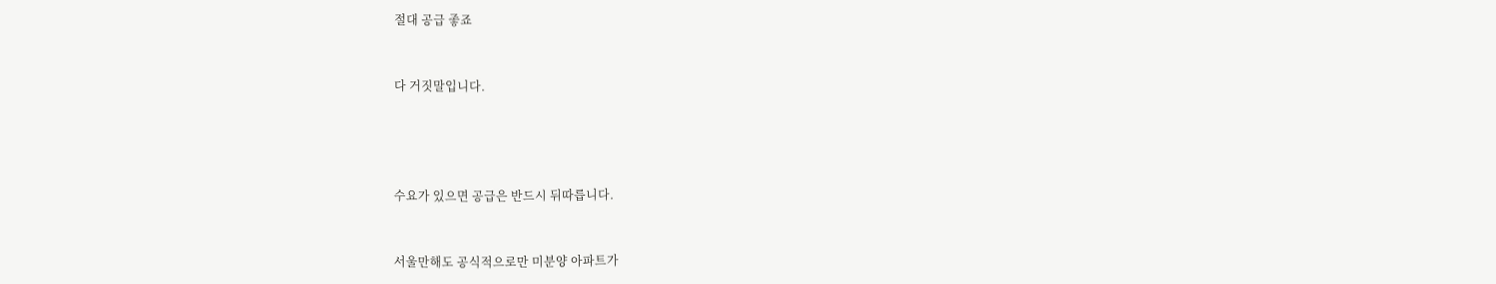절대 공급 좋죠


다 거짓말입니다.




수요가 있으면 공급은 반드시 뒤따릅니다.


서울만해도 공식적으로만 미분양 아파트가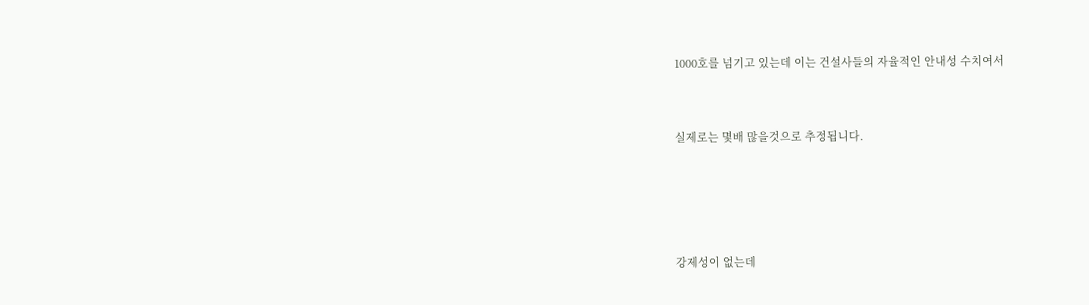1000호를 넘기고 있는데 이는 건설사들의 자율적인 안내성 수치여서


실제로는 몇배 많을것으로 추정됩니다.




강제성이 없는데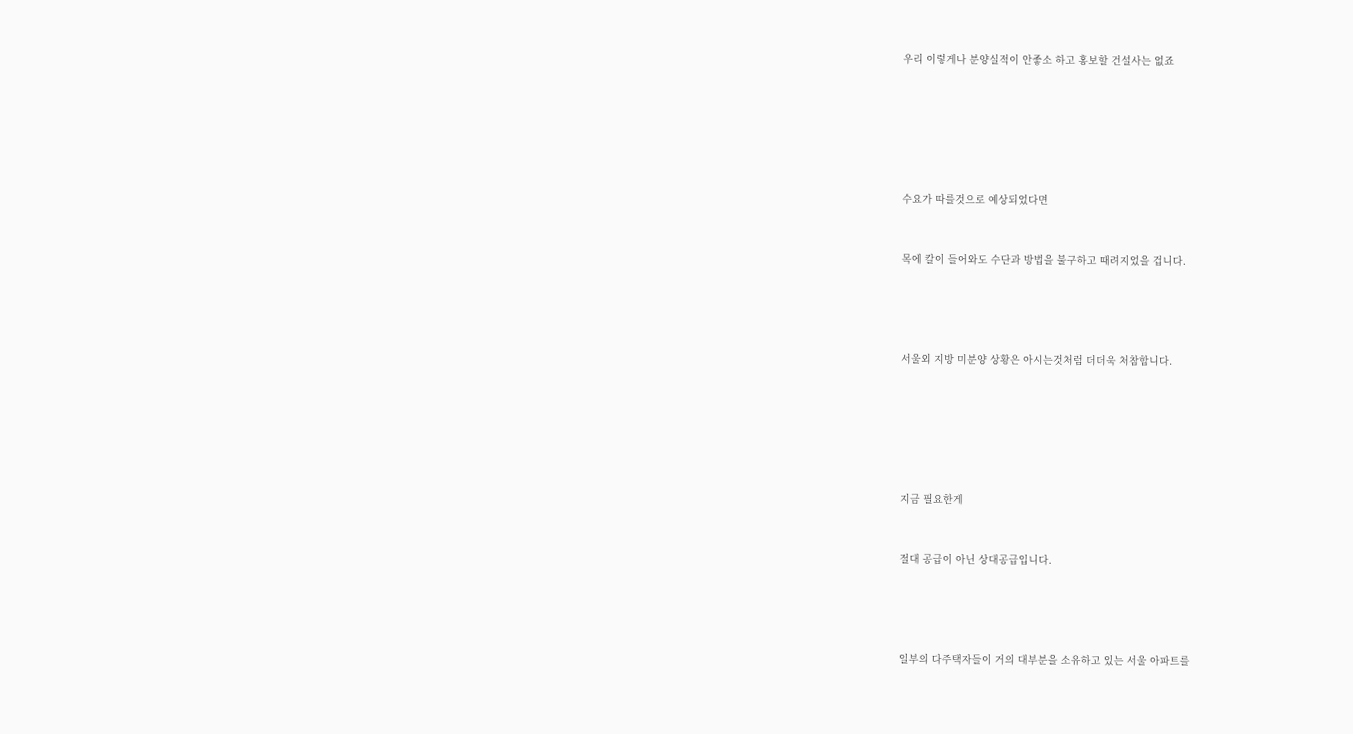우리 이렇게나 분양실적이 안좋소 하고 홍보할 건설사는 없죠






수요가 따를것으로 예상되었다면


목에 칼이 들어와도 수단과 방법을 불구하고 때려지었을 겁니다.




서울외 지방 미분양 상황은 아시는것처럼 더더욱 처참합니다.






지금 필요한게


절대 공급이 아닌 상대공급입니다.




일부의 다주택자들이 거의 대부분을 소유하고 있는 서울 아파트를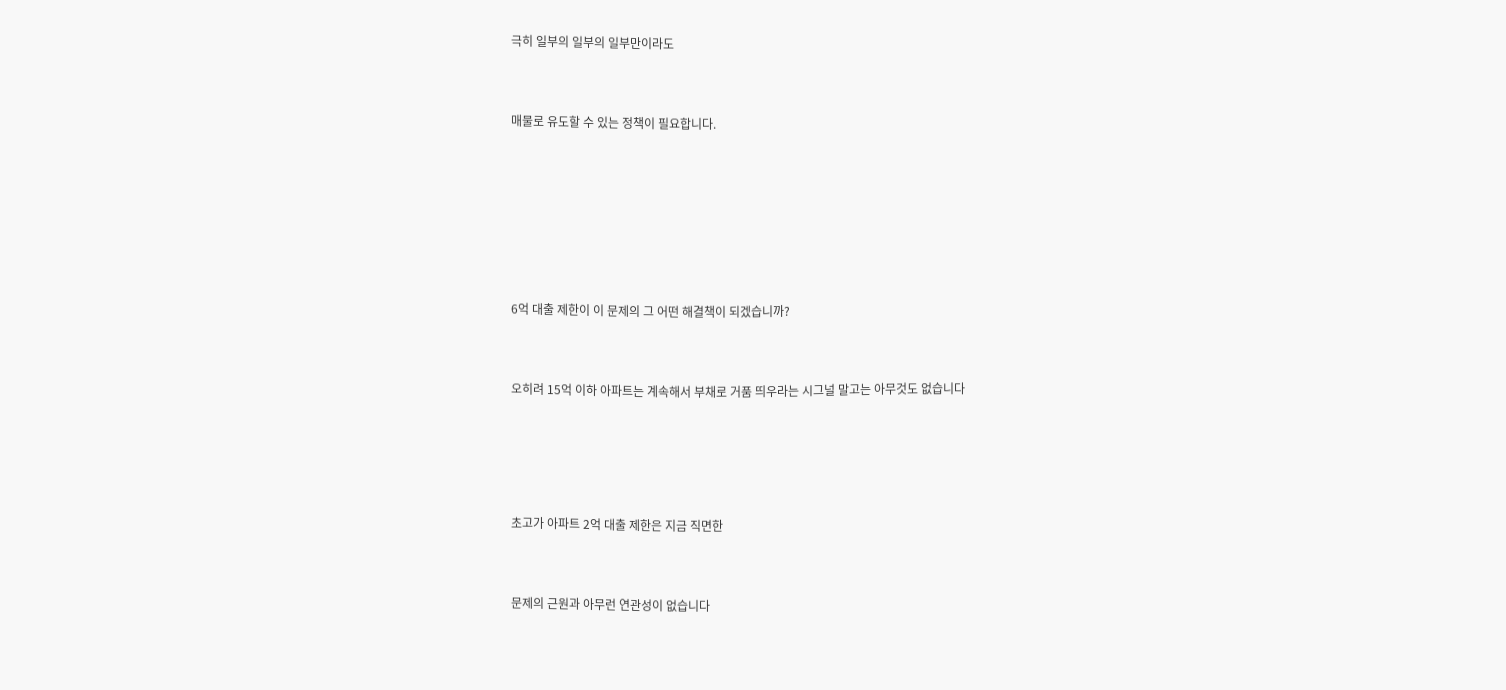극히 일부의 일부의 일부만이라도


매물로 유도할 수 있는 정책이 필요합니다.






6억 대출 제한이 이 문제의 그 어떤 해결책이 되겠습니까?


오히려 15억 이하 아파트는 계속해서 부채로 거품 띄우라는 시그널 말고는 아무것도 없습니다




초고가 아파트 2억 대출 제한은 지금 직면한


문제의 근원과 아무런 연관성이 없습니다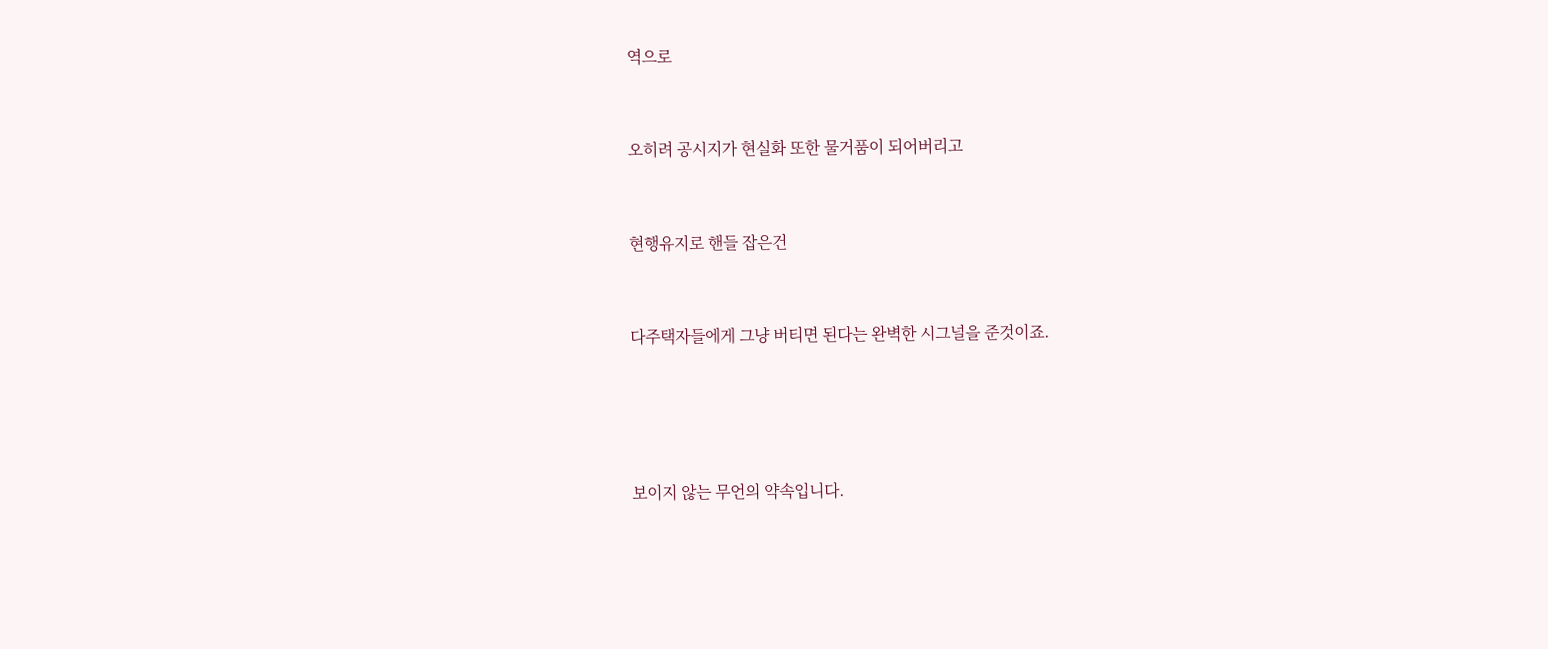역으로


오히려 공시지가 현실화 또한 물거품이 되어버리고


현행유지로 핸들 잡은건


다주택자들에게 그냥 버티면 된다는 완벽한 시그널을 준것이죠.




보이지 않는 무언의 약속입니다.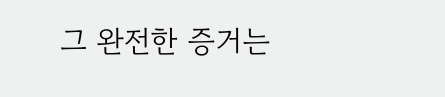그 완전한 증거는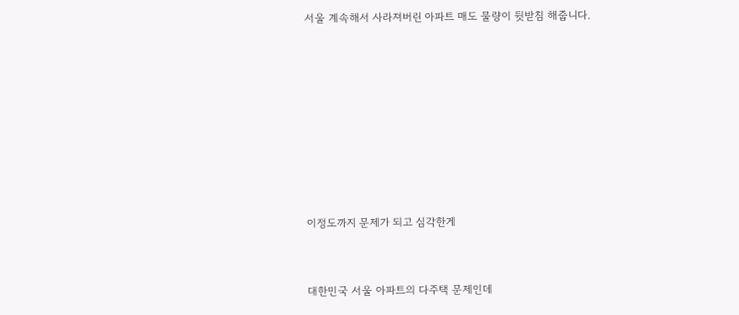서울 계속해서 사라져버린 아파트 매도 물량이 뒷받침 해줍니다.








이정도까지 문제가 되고 심각한게


대한민국 서울 아파트의 다주택 문제인데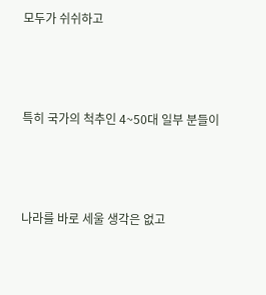모두가 쉬쉬하고




특히 국가의 척추인 4~50대 일부 분들이




나라를 바로 세울 생각은 없고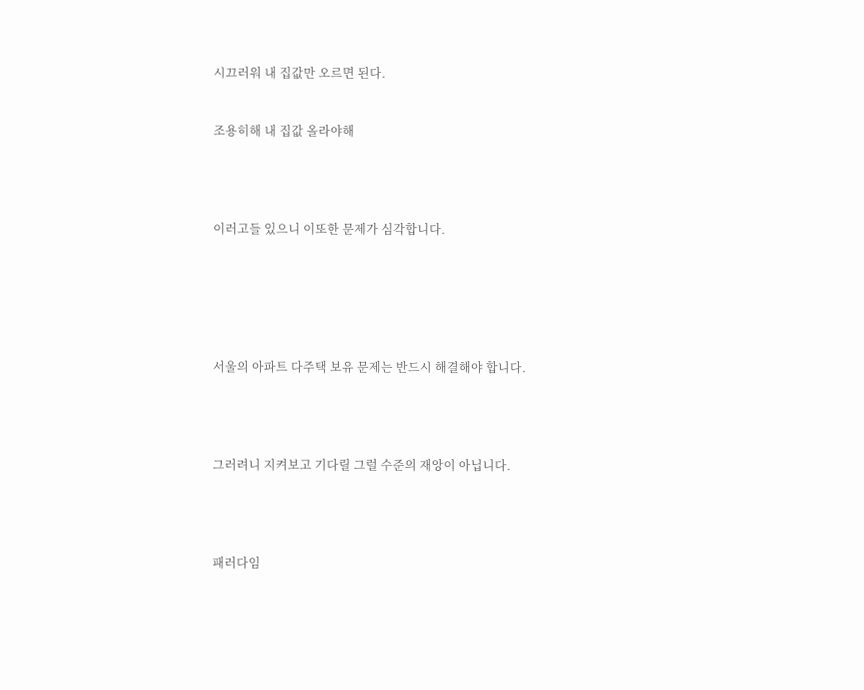시끄러워 내 집값만 오르면 된다.


조용히해 내 집값 올라야해




이러고들 있으니 이또한 문제가 심각합니다.






서울의 아파트 다주택 보유 문제는 반드시 해결해야 합니다.




그러려니 지켜보고 기다릴 그럴 수준의 재앙이 아닙니다.




패러다임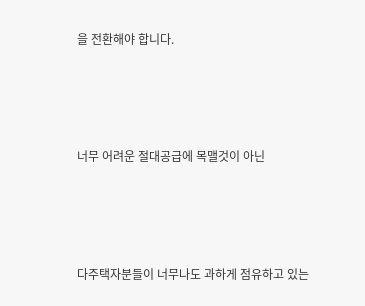을 전환해야 합니다.




너무 어려운 절대공급에 목맬것이 아닌




다주택자분들이 너무나도 과하게 점유하고 있는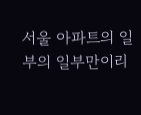서울 아파트의 일부의 일부만이리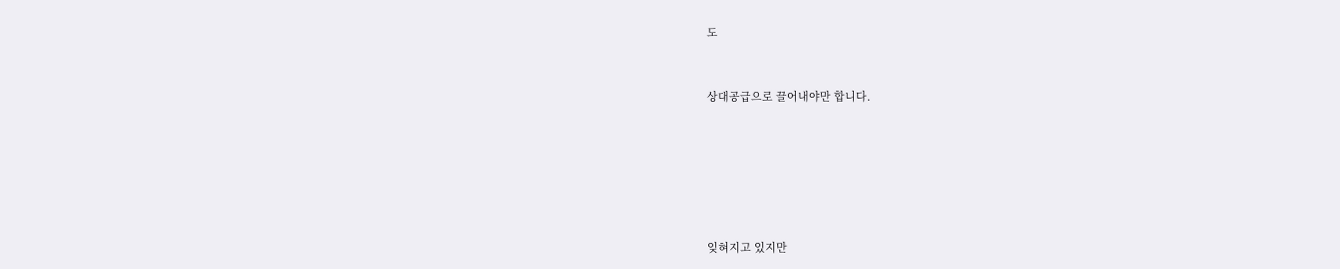도


상대공급으로 끌어내야만 합니다.






잊혀지고 있지만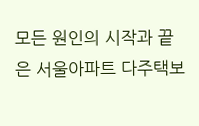모든 원인의 시작과 끝은 서울아파트 다주택보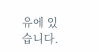유에 있습니다.